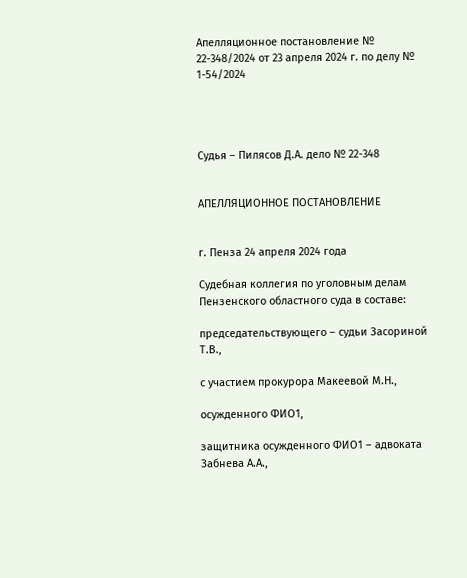Апелляционное постановление № 22-348/2024 от 23 апреля 2024 г. по делу № 1-54/2024




Судья – Пилясов Д.А. дело № 22-348


АПЕЛЛЯЦИОННОЕ ПОСТАНОВЛЕНИЕ


г. Пенза 24 апреля 2024 года

Судебная коллегия по уголовным делам Пензенского областного суда в составе:

председательствующего – судьи Засориной Т.В.,

с участием прокурора Макеевой М.Н.,

осужденного ФИО1,

защитника осужденного ФИО1 – адвоката Забнева А.А.,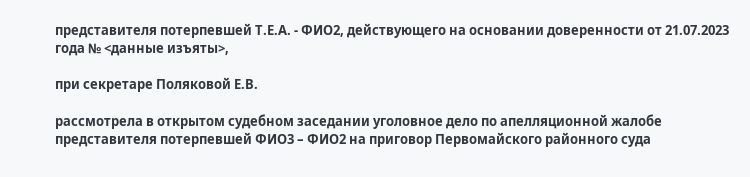представителя потерпевшей Т.Е.А. - ФИО2, действующего на основании доверенности от 21.07.2023 года № <данные изъяты>,

при секретаре Поляковой Е.В.

рассмотрела в открытом судебном заседании уголовное дело по апелляционной жалобе представителя потерпевшей ФИО3 – ФИО2 на приговор Первомайского районного суда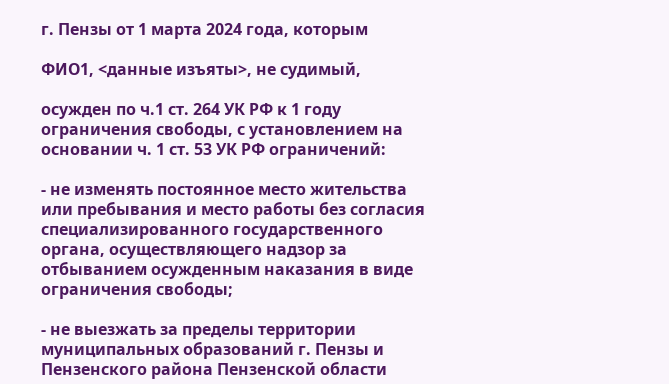г. Пензы от 1 марта 2024 года, которым

ФИО1, <данные изъяты>, не судимый,

осужден по ч.1 ст. 264 УК РФ к 1 году ограничения свободы, с установлением на основании ч. 1 ст. 53 УК РФ ограничений:

- не изменять постоянное место жительства или пребывания и место работы без согласия специализированного государственного органа, осуществляющего надзор за отбыванием осужденным наказания в виде ограничения свободы;

- не выезжать за пределы территории муниципальных образований г. Пензы и Пензенского района Пензенской области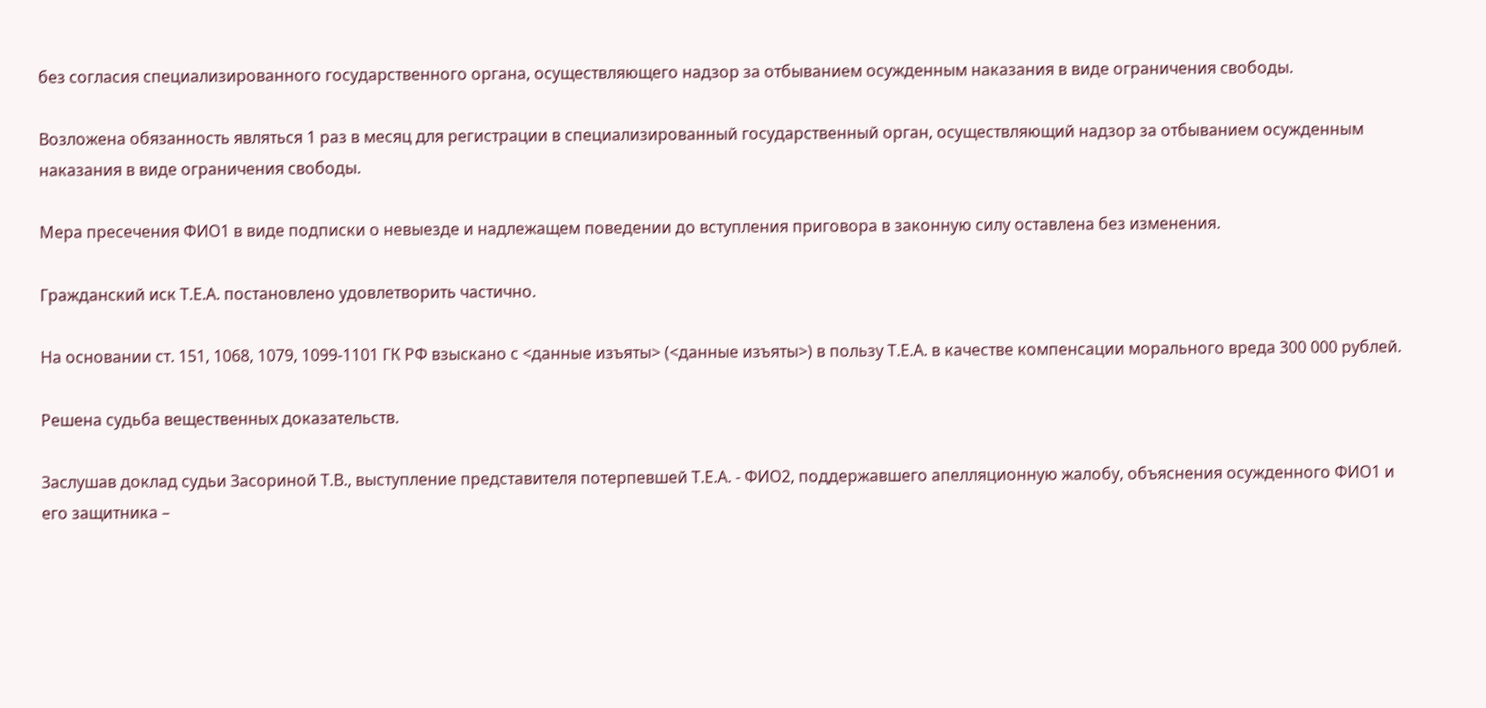без согласия специализированного государственного органа, осуществляющего надзор за отбыванием осужденным наказания в виде ограничения свободы.

Возложена обязанность являться 1 раз в месяц для регистрации в специализированный государственный орган, осуществляющий надзор за отбыванием осужденным наказания в виде ограничения свободы.

Мера пресечения ФИО1 в виде подписки о невыезде и надлежащем поведении до вступления приговора в законную силу оставлена без изменения.

Гражданский иск Т.Е.А. постановлено удовлетворить частично.

На основании ст. 151, 1068, 1079, 1099-1101 ГК РФ взыскано с <данные изъяты> (<данные изъяты>) в пользу Т.Е.А. в качестве компенсации морального вреда 300 000 рублей.

Решена судьба вещественных доказательств.

Заслушав доклад судьи Засориной Т.В., выступление представителя потерпевшей Т.Е.А. - ФИО2, поддержавшего апелляционную жалобу, объяснения осужденного ФИО1 и его защитника –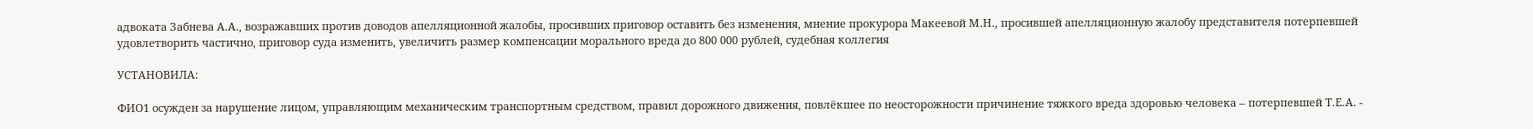адвоката Забнева А.А., возражавших против доводов апелляционной жалобы, просивших приговор оставить без изменения, мнение прокурора Макеевой М.Н., просившей апелляционную жалобу представителя потерпевшей удовлетворить частично, приговор суда изменить, увеличить размер компенсации морального вреда до 800 000 рублей, судебная коллегия

УСТАНОВИЛА:

ФИО1 осужден за нарушение лицом, управляющим механическим транспортным средством, правил дорожного движения, повлёкшее по неосторожности причинение тяжкого вреда здоровью человека – потерпевшей Т.Е.А. -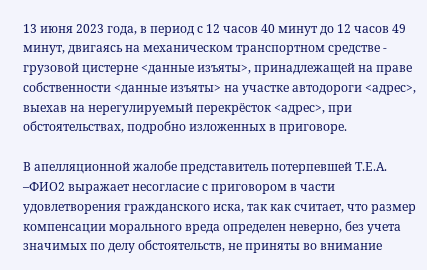13 июня 2023 года, в период с 12 часов 40 минут до 12 часов 49 минут, двигаясь на механическом транспортном средстве - грузовой цистерне <данные изъяты>, принадлежащей на праве собственности <данные изъяты> на участке автодороги <адрес>, выехав на нерегулируемый перекрёсток <адрес>, при обстоятельствах, подробно изложенных в приговоре.

В апелляционной жалобе представитель потерпевшей Т.Е.А. –ФИО2 выражает несогласие с приговором в части удовлетворения гражданского иска, так как считает, что размер компенсации морального вреда определен неверно, без учета значимых по делу обстоятельств, не приняты во внимание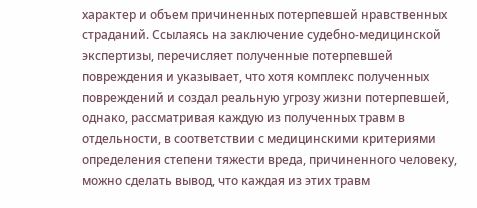характер и объем причиненных потерпевшей нравственных страданий. Ссылаясь на заключение судебно-медицинской экспертизы, перечисляет полученные потерпевшей повреждения и указывает, что хотя комплекс полученных повреждений и создал реальную угрозу жизни потерпевшей, однако, рассматривая каждую из полученных травм в отдельности, в соответствии с медицинскими критериями определения степени тяжести вреда, причиненного человеку, можно сделать вывод, что каждая из этих травм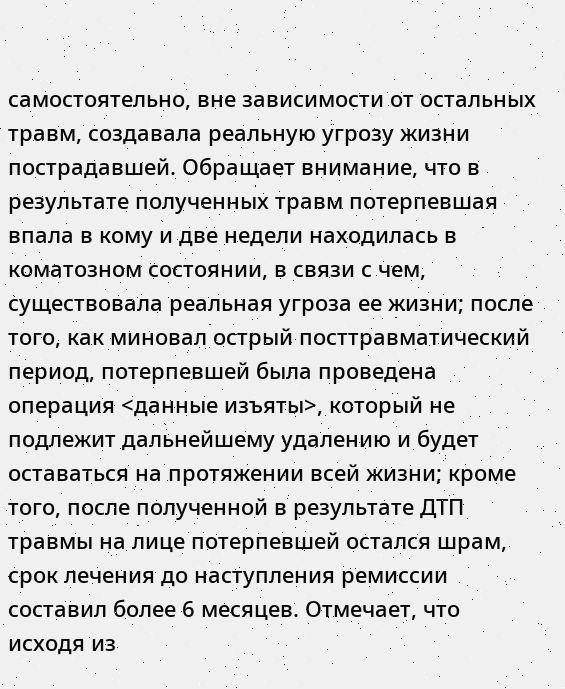самостоятельно, вне зависимости от остальных травм, создавала реальную угрозу жизни пострадавшей. Обращает внимание, что в результате полученных травм потерпевшая впала в кому и две недели находилась в коматозном состоянии, в связи с чем, существовала реальная угроза ее жизни; после того, как миновал острый посттравматический период, потерпевшей была проведена операция <данные изъяты>, который не подлежит дальнейшему удалению и будет оставаться на протяжении всей жизни; кроме того, после полученной в результате ДТП травмы на лице потерпевшей остался шрам, срок лечения до наступления ремиссии составил более 6 месяцев. Отмечает, что исходя из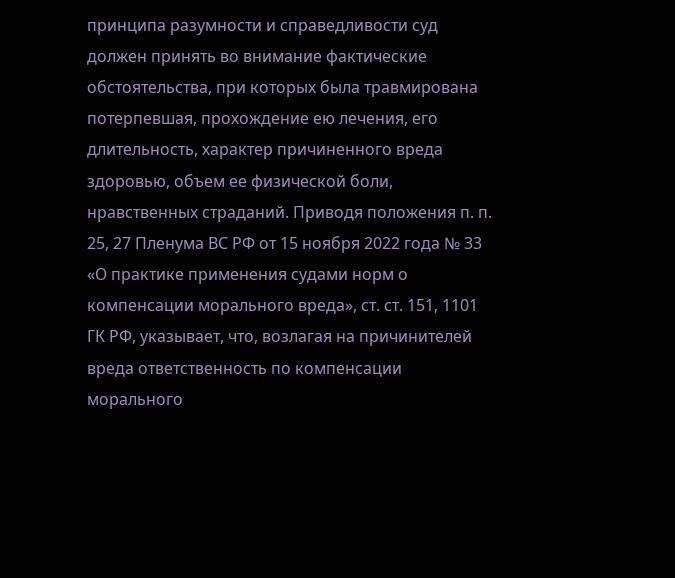принципа разумности и справедливости суд должен принять во внимание фактические обстоятельства, при которых была травмирована потерпевшая, прохождение ею лечения, его длительность, характер причиненного вреда здоровью, объем ее физической боли, нравственных страданий. Приводя положения п. п. 25, 27 Пленума ВС РФ от 15 ноября 2022 года № 33 «О практике применения судами норм о компенсации морального вреда», ст. ст. 151, 1101 ГК РФ, указывает, что, возлагая на причинителей вреда ответственность по компенсации морального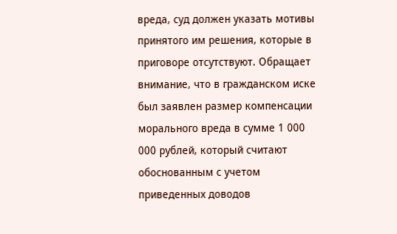вреда, суд должен указать мотивы принятого им решения, которые в приговоре отсутствуют. Обращает внимание, что в гражданском иске был заявлен размер компенсации морального вреда в сумме 1 000 000 рублей, который считают обоснованным с учетом приведенных доводов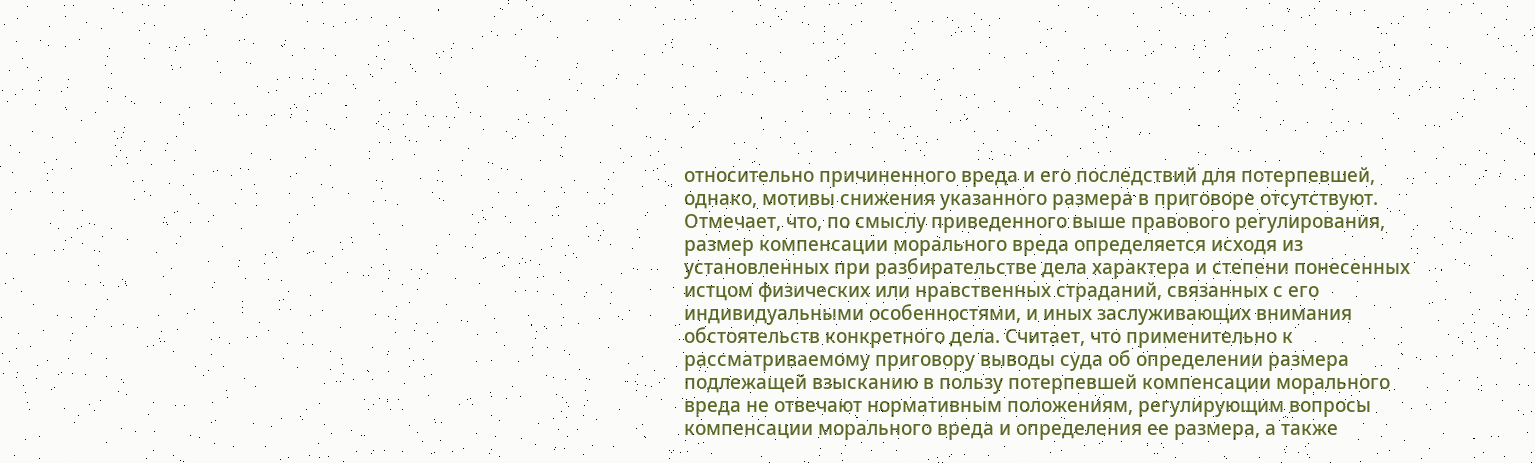относительно причиненного вреда и его последствий для потерпевшей, однако, мотивы снижения указанного размера в приговоре отсутствуют. Отмечает, что, по смыслу приведенного выше правового регулирования, размер компенсации морального вреда определяется исходя из установленных при разбирательстве дела характера и степени понесенных истцом физических или нравственных страданий, связанных с его индивидуальными особенностями, и иных заслуживающих внимания обстоятельств конкретного дела. Считает, что применительно к рассматриваемому приговору выводы суда об определении размера подлежащей взысканию в пользу потерпевшей компенсации морального вреда не отвечают нормативным положениям, регулирующим вопросы компенсации морального вреда и определения ее размера, а также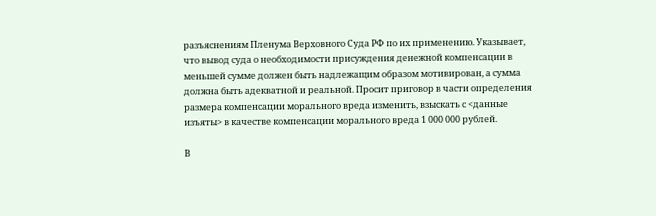разъяснениям Пленума Верховного Суда РФ по их применению. Указывает, что вывод суда о необходимости присуждения денежной компенсации в меньшей сумме должен быть надлежащим образом мотивирован, а сумма должна быть адекватной и реальной. Просит приговор в части определения размера компенсации морального вреда изменить, взыскать с <данные изъяты> в качестве компенсации морального вреда 1 000 000 рублей.

В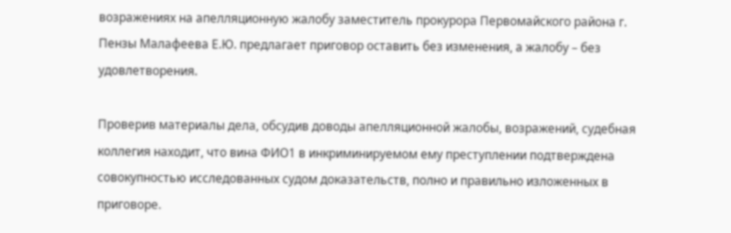возражениях на апелляционную жалобу заместитель прокурора Первомайского района г. Пензы Малафеева Е.Ю. предлагает приговор оставить без изменения, а жалобу – без удовлетворения.

Проверив материалы дела, обсудив доводы апелляционной жалобы, возражений, судебная коллегия находит, что вина ФИО1 в инкриминируемом ему преступлении подтверждена совокупностью исследованных судом доказательств, полно и правильно изложенных в приговоре.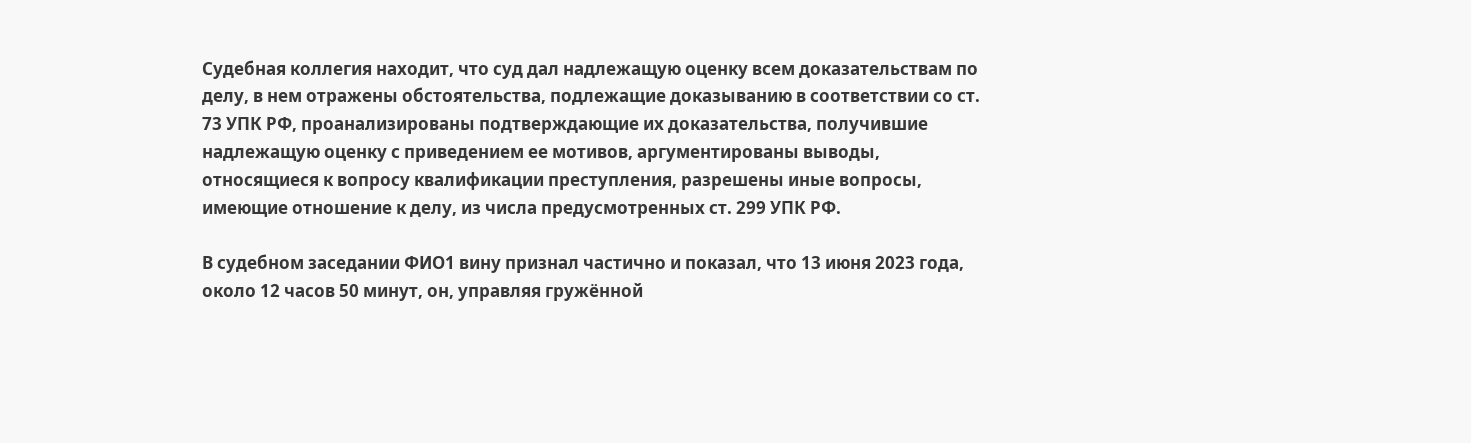Судебная коллегия находит, что суд дал надлежащую оценку всем доказательствам по делу, в нем отражены обстоятельства, подлежащие доказыванию в соответствии со ст. 73 УПК РФ, проанализированы подтверждающие их доказательства, получившие надлежащую оценку с приведением ее мотивов, аргументированы выводы, относящиеся к вопросу квалификации преступления, разрешены иные вопросы, имеющие отношение к делу, из числа предусмотренных ст. 299 УПК РФ.

В судебном заседании ФИО1 вину признал частично и показал, что 13 июня 2023 года, около 12 часов 50 минут, он, управляя гружённой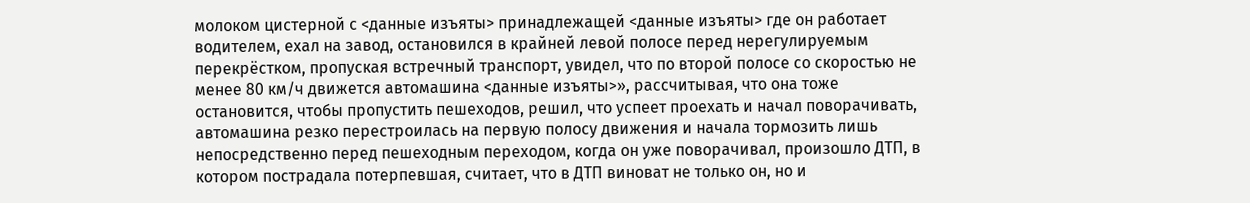молоком цистерной с <данные изъяты> принадлежащей <данные изъяты> где он работает водителем, ехал на завод, остановился в крайней левой полосе перед нерегулируемым перекрёстком, пропуская встречный транспорт, увидел, что по второй полосе со скоростью не менее 80 км/ч движется автомашина <данные изъяты>», рассчитывая, что она тоже остановится, чтобы пропустить пешеходов, решил, что успеет проехать и начал поворачивать, автомашина резко перестроилась на первую полосу движения и начала тормозить лишь непосредственно перед пешеходным переходом, когда он уже поворачивал, произошло ДТП, в котором пострадала потерпевшая, считает, что в ДТП виноват не только он, но и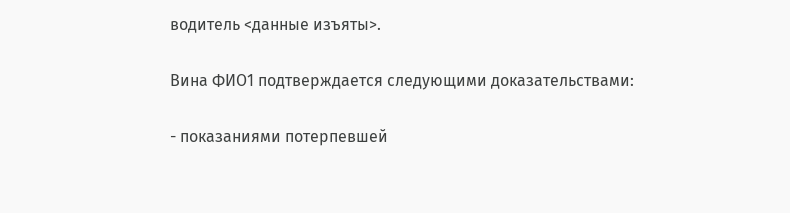водитель <данные изъяты>.

Вина ФИО1 подтверждается следующими доказательствами:

- показаниями потерпевшей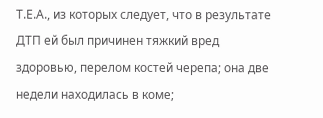Т.Е.А., из которых следует, что в результате ДТП ей был причинен тяжкий вред здоровью, перелом костей черепа; она две недели находилась в коме;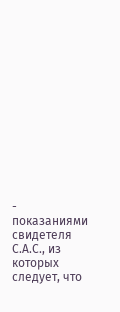- показаниями свидетеля С.А.С., из которых следует, что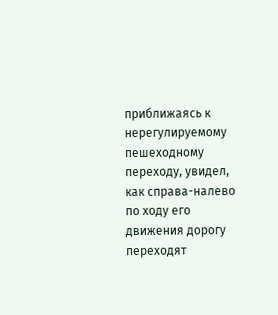приближаясь к нерегулируемому пешеходному переходу, увидел, как справа-налево по ходу его движения дорогу переходят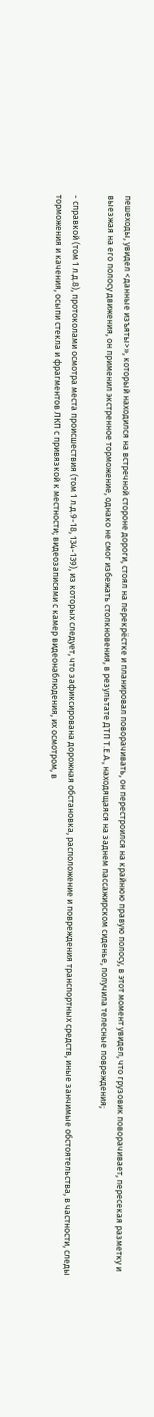пешеходы, увидел <данные изъяты>», который находился на встречной стороне дороги, стоял на перекрёстке и планировал поворачивать, он перестроился на крайнюю правую полосу, в этот момент увидел, что грузовик поворачивает, пересекая разметку и выезжая на его полосу движения, он применил экстренное торможение, однако не смог избежать столкновения, в результате ДТП Т.Е.А., находящаяся на заднем пассажирском сиденье, получила телесные повреждения;

- справкой (том 1 л.д.8), протоколами осмотра места происшествия (том 1 л.д.9-18, 134-139), из которых следует, что зафиксирована дорожная обстановка, расположение и повреждения транспортных средств, иные занчимые обстоятельства, в частности, следы торможения и качения, осыпи стекла и фрагментов ЛКП с привязкой к местности; видеозаписями с камер видеонаблюдения, их осмотром, в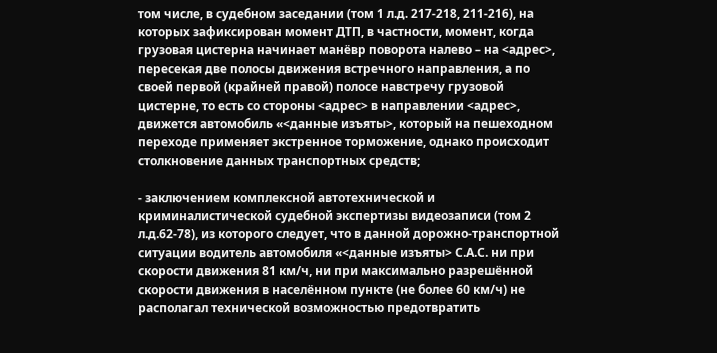том числе, в судебном заседании (том 1 л.д. 217-218, 211-216), на которых зафиксирован момент ДТП, в частности, момент, когда грузовая цистерна начинает манёвр поворота налево – на <адрес>, пересекая две полосы движения встречного направления, а по своей первой (крайней правой) полосе навстречу грузовой цистерне, то есть со стороны <адрес> в направлении <адрес>, движется автомобиль «<данные изъяты>, который на пешеходном переходе применяет экстренное торможение, однако происходит столкновение данных транспортных средств;

- заключением комплексной автотехнической и криминалистической судебной экспертизы видеозаписи (том 2 л.д.62-78), из которого следует, что в данной дорожно-транспортной ситуации водитель автомобиля «<данные изъяты> С.А.С. ни при скорости движения 81 км/ч, ни при максимально разрешённой скорости движения в населённом пункте (не более 60 км/ч) не располагал технической возможностью предотвратить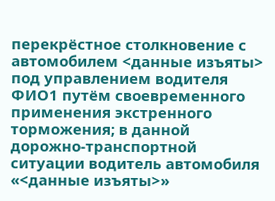перекрёстное столкновение с автомобилем <данные изъяты> под управлением водителя ФИО1 путём своевременного применения экстренного торможения; в данной дорожно-транспортной ситуации водитель автомобиля «<данные изъяты>»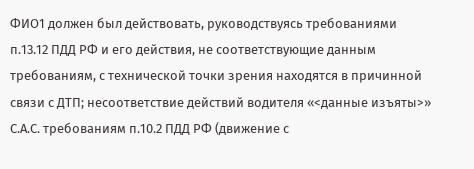ФИО1 должен был действовать, руководствуясь требованиями п.13.12 ПДД РФ и его действия, не соответствующие данным требованиям, с технической точки зрения находятся в причинной связи с ДТП; несоответствие действий водителя «<данные изъяты>» С.А.С. требованиям п.10.2 ПДД РФ (движение с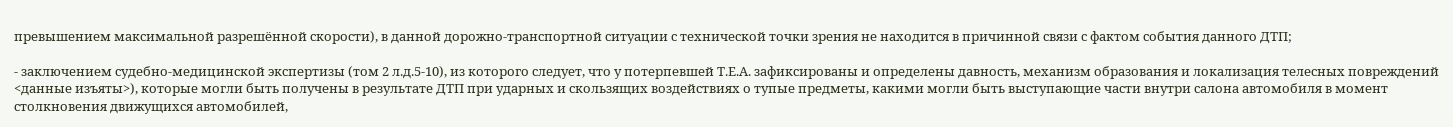превышением максимальной разрешённой скорости), в данной дорожно-транспортной ситуации с технической точки зрения не находится в причинной связи с фактом события данного ДТП;

- заключением судебно-медицинской экспертизы (том 2 л.д.5-10), из которого следует, что у потерпевшей Т.Е.А. зафиксированы и определены давность, механизм образования и локализация телесных повреждений <данные изъяты>), которые могли быть получены в результате ДТП при ударных и скользящих воздействиях о тупые предметы, какими могли быть выступающие части внутри салона автомобиля в момент столкновения движущихся автомобилей,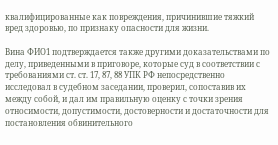квалифицированные как повреждения, причинившие тяжкий вред здоровью, по признаку опасности для жизни.

Вина ФИО1 подтверждается также другими доказательствами по делу, приведенными в приговоре, которые суд в соответствии с требованиями ст. ст. 17, 87, 88 УПК РФ непосредственно исследовал в судебном заседании, проверил, сопоставив их между собой, и дал им правильную оценку с точки зрения относимости, допустимости, достоверности и достаточности для постановления обвинительного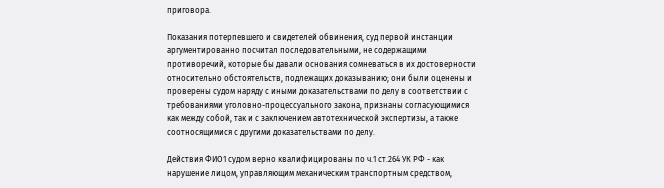приговора.

Показания потерпевшего и свидетелей обвинения, суд первой инстанции аргументированно посчитал последовательными, не содержащими противоречий, которые бы давали основания сомневаться в их достоверности относительно обстоятельств, подлежащих доказыванию; они были оценены и проверены судом наряду с иными доказательствами по делу в соответствии с требованиями уголовно-процессуального закона, признаны согласующимися как между собой, так и с заключением автотехнической экспертизы, а также соотносящимися с другими доказательствами по делу.

Действия ФИО1 судом верно квалифицированы по ч.1 ст.264 УК РФ - как нарушение лицом, управляющим механическим транспортным средством,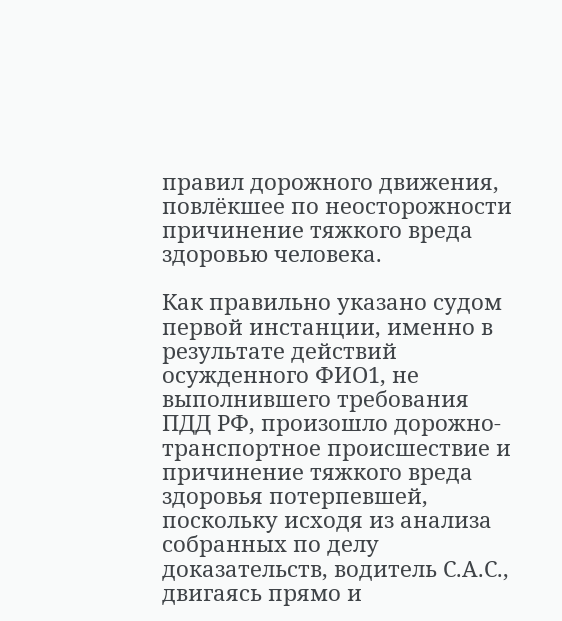правил дорожного движения, повлёкшее по неосторожности причинение тяжкого вреда здоровью человека.

Как правильно указано судом первой инстанции, именно в результате действий осужденного ФИО1, не выполнившего требования ПДД РФ, произошло дорожно-транспортное происшествие и причинение тяжкого вреда здоровья потерпевшей, поскольку исходя из анализа собранных по делу доказательств, водитель С.А.С., двигаясь прямо и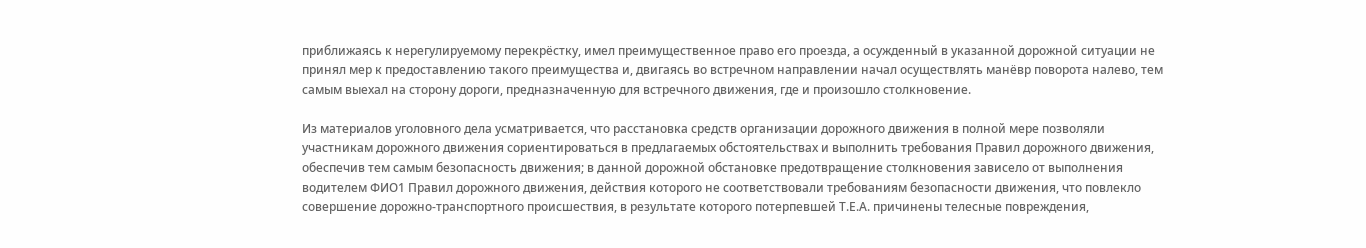приближаясь к нерегулируемому перекрёстку, имел преимущественное право его проезда, а осужденный в указанной дорожной ситуации не принял мер к предоставлению такого преимущества и, двигаясь во встречном направлении начал осуществлять манёвр поворота налево, тем самым выехал на сторону дороги, предназначенную для встречного движения, где и произошло столкновение.

Из материалов уголовного дела усматривается, что расстановка средств организации дорожного движения в полной мере позволяли участникам дорожного движения сориентироваться в предлагаемых обстоятельствах и выполнить требования Правил дорожного движения, обеспечив тем самым безопасность движения; в данной дорожной обстановке предотвращение столкновения зависело от выполнения водителем ФИО1 Правил дорожного движения, действия которого не соответствовали требованиям безопасности движения, что повлекло совершение дорожно-транспортного происшествия, в результате которого потерпевшей Т.Е.А. причинены телесные повреждения,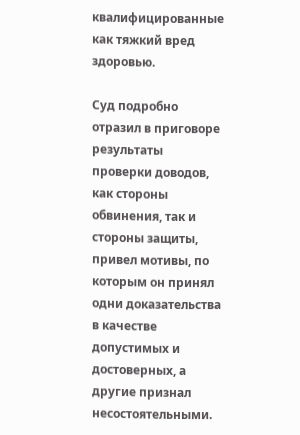квалифицированные как тяжкий вред здоровью.

Суд подробно отразил в приговоре результаты проверки доводов, как стороны обвинения, так и стороны защиты, привел мотивы, по которым он принял одни доказательства в качестве допустимых и достоверных, а другие признал несостоятельными.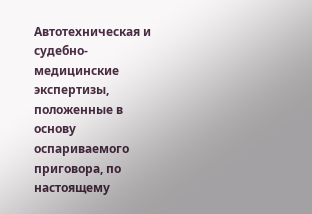Автотехническая и судебно-медицинские экспертизы, положенные в основу оспариваемого приговора, по настоящему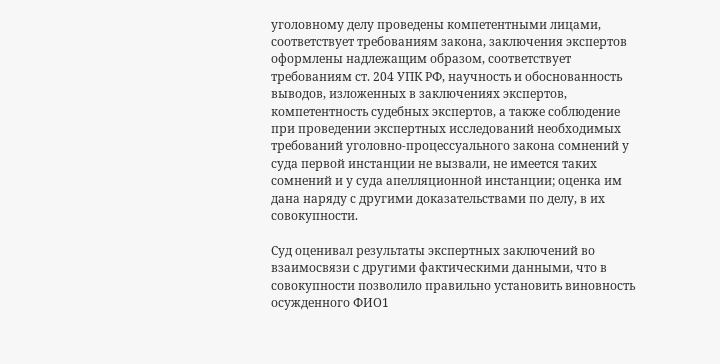уголовному делу проведены компетентными лицами, соответствует требованиям закона, заключения экспертов оформлены надлежащим образом, соответствует требованиям ст. 204 УПК РФ, научность и обоснованность выводов, изложенных в заключениях экспертов, компетентность судебных экспертов, а также соблюдение при проведении экспертных исследований необходимых требований уголовно-процессуального закона сомнений у суда первой инстанции не вызвали, не имеется таких сомнений и у суда апелляционной инстанции; оценка им дана наряду с другими доказательствами по делу, в их совокупности.

Суд оценивал результаты экспертных заключений во взаимосвязи с другими фактическими данными, что в совокупности позволило правильно установить виновность осужденного ФИО1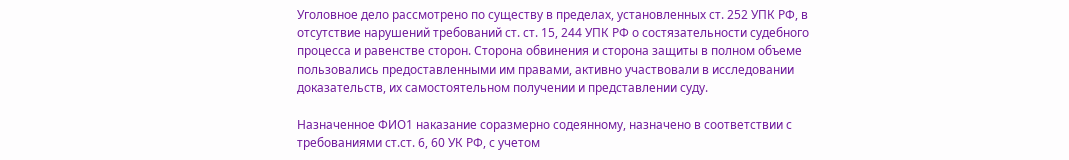Уголовное дело рассмотрено по существу в пределах, установленных ст. 252 УПК РФ, в отсутствие нарушений требований ст. ст. 15, 244 УПК РФ о состязательности судебного процесса и равенстве сторон. Сторона обвинения и сторона защиты в полном объеме пользовались предоставленными им правами, активно участвовали в исследовании доказательств, их самостоятельном получении и представлении суду.

Назначенное ФИО1 наказание соразмерно содеянному, назначено в соответствии с требованиями ст.ст. 6, 60 УК РФ, с учетом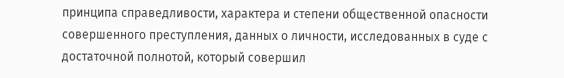принципа справедливости, характера и степени общественной опасности совершенного преступления, данных о личности, исследованных в суде с достаточной полнотой, который совершил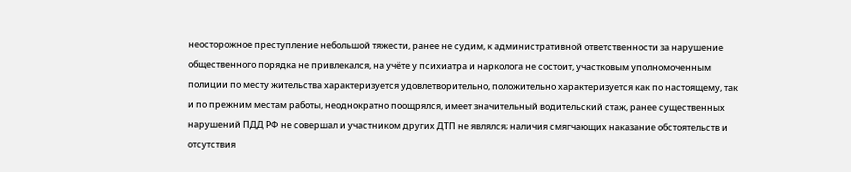неосторожное преступление небольшой тяжести, ранее не судим, к административной ответственности за нарушение общественного порядка не привлекался, на учёте у психиатра и нарколога не состоит, участковым уполномоченным полиции по месту жительства характеризуется удовлетворительно, положительно характеризуется как по настоящему, так и по прежним местам работы, неоднократно поощрялся, имеет значительный водительский стаж, ранее существенных нарушений ПДД РФ не совершал и участником других ДТП не являлся; наличия смягчающих наказание обстоятельств и отсутствия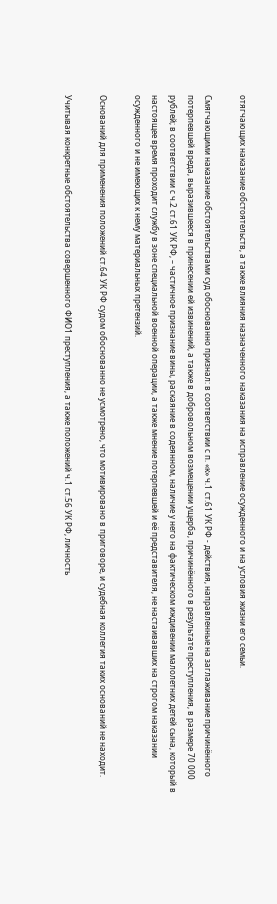отягчающих наказание обстоятельств, а также влияния назначенного наказания на исправление осужденного и на условия жизни его семьи.

Смягчающими наказание обстоятельствами суд обоснованно признал: в соответствии с п. «к» ч.1 ст.61 УК РФ - действия, направленные на заглаживание причинённого потерпевшей вреда, выразившееся в принесении ей извинений, а также в добровольном возмещении ущерба, причинённого в результате преступления, в размере 70 000 рублей; в соответствии с ч.2 ст.61 УК РФ, – частичное признание вины, раскаяние в содеянном, наличие у него на фактическом иждивении малолетних детей сына, который в настоящее время проходит службу в зоне специальной военной операции, а также мнение потерпевшей и её представителя, не настаивавших на строгом наказании осужденного и не имеющих к нему материальных претензий.

Оснований для применения положений ст.64 УК РФ судом обоснованно не усмотрено, что мотивировано в приговоре, и судебная коллегия таких оснований не находит.

Учитывая конкретные обстоятельства совершенного ФИО1 преступления, а также положений ч.1 ст.56 УК РФ, личность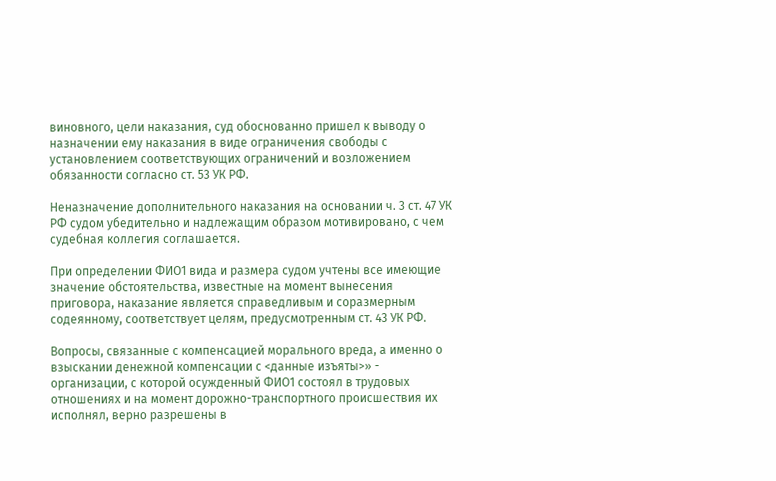виновного, цели наказания, суд обоснованно пришел к выводу о назначении ему наказания в виде ограничения свободы с установлением соответствующих ограничений и возложением обязанности согласно ст. 53 УК РФ.

Неназначение дополнительного наказания на основании ч. 3 ст. 47 УК РФ судом убедительно и надлежащим образом мотивировано, с чем судебная коллегия соглашается.

При определении ФИО1 вида и размера судом учтены все имеющие значение обстоятельства, известные на момент вынесения приговора, наказание является справедливым и соразмерным содеянному, соответствует целям, предусмотренным ст. 43 УК РФ.

Вопросы, связанные с компенсацией морального вреда, а именно о взыскании денежной компенсации с <данные изъяты>» - организации, с которой осужденный ФИО1 состоял в трудовых отношениях и на момент дорожно-транспортного происшествия их исполнял, верно разрешены в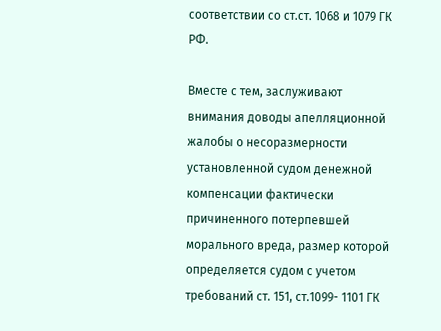соответствии со ст.ст. 1068 и 1079 ГК РФ.

Вместе с тем, заслуживают внимания доводы апелляционной жалобы о несоразмерности установленной судом денежной компенсации фактически причиненного потерпевшей морального вреда, размер которой определяется судом с учетом требований ст. 151, ст.1099- 1101 ГК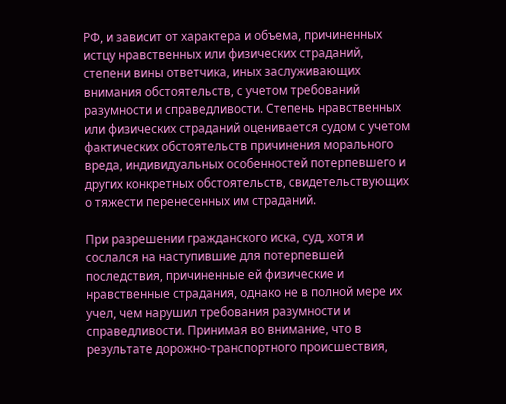РФ, и зависит от характера и объема, причиненных истцу нравственных или физических страданий, степени вины ответчика, иных заслуживающих внимания обстоятельств, с учетом требований разумности и справедливости. Степень нравственных или физических страданий оценивается судом с учетом фактических обстоятельств причинения морального вреда, индивидуальных особенностей потерпевшего и других конкретных обстоятельств, свидетельствующих о тяжести перенесенных им страданий.

При разрешении гражданского иска, суд, хотя и сослался на наступившие для потерпевшей последствия, причиненные ей физические и нравственные страдания, однако не в полной мере их учел, чем нарушил требования разумности и справедливости. Принимая во внимание, что в результате дорожно-транспортного происшествия,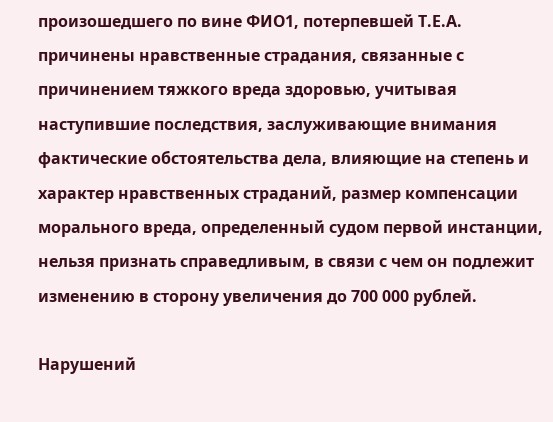произошедшего по вине ФИО1, потерпевшей Т.Е.А. причинены нравственные страдания, связанные с причинением тяжкого вреда здоровью, учитывая наступившие последствия, заслуживающие внимания фактические обстоятельства дела, влияющие на степень и характер нравственных страданий, размер компенсации морального вреда, определенный судом первой инстанции, нельзя признать справедливым, в связи с чем он подлежит изменению в сторону увеличения до 700 000 рублей.

Нарушений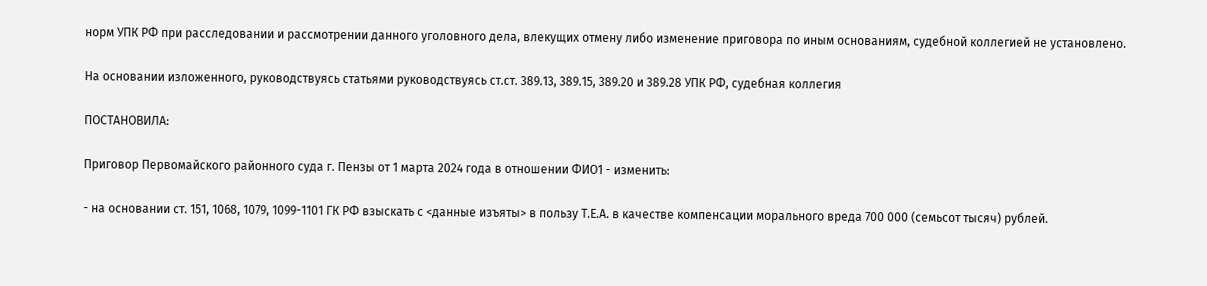норм УПК РФ при расследовании и рассмотрении данного уголовного дела, влекущих отмену либо изменение приговора по иным основаниям, судебной коллегией не установлено.

На основании изложенного, руководствуясь статьями руководствуясь ст.ст. 389.13, 389.15, 389.20 и 389.28 УПК РФ, судебная коллегия

ПОСТАНОВИЛА:

Приговор Первомайского районного суда г. Пензы от 1 марта 2024 года в отношении ФИО1 - изменить:

- на основании ст. 151, 1068, 1079, 1099-1101 ГК РФ взыскать с <данные изъяты> в пользу Т.Е.А. в качестве компенсации морального вреда 700 000 (семьсот тысяч) рублей.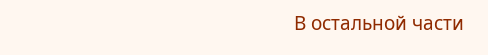В остальной части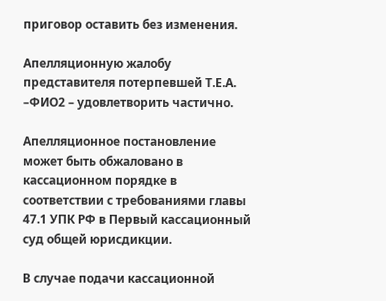приговор оставить без изменения.

Апелляционную жалобу представителя потерпевшей Т.Е.А. –ФИО2 – удовлетворить частично.

Апелляционное постановление может быть обжаловано в кассационном порядке в соответствии с требованиями главы 47.1 УПК РФ в Первый кассационный суд общей юрисдикции.

В случае подачи кассационной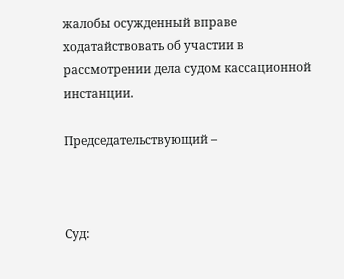жалобы осужденный вправе ходатайствовать об участии в рассмотрении дела судом кассационной инстанции.

Председательствующий –



Суд: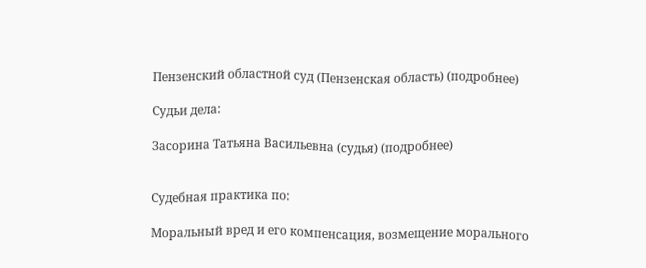Пензенский областной суд (Пензенская область) (подробнее)

Судьи дела:

Засорина Татьяна Васильевна (судья) (подробнее)


Судебная практика по:

Моральный вред и его компенсация, возмещение морального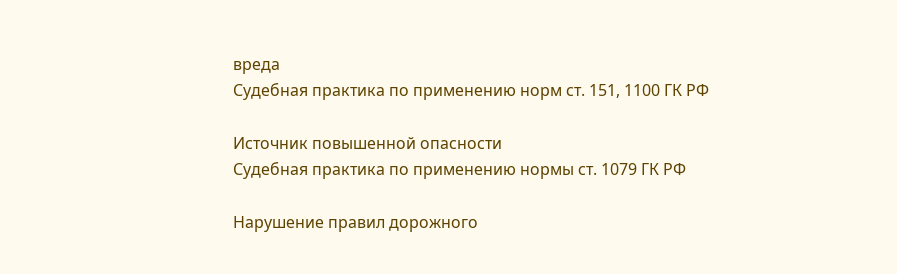вреда
Судебная практика по применению норм ст. 151, 1100 ГК РФ

Источник повышенной опасности
Судебная практика по применению нормы ст. 1079 ГК РФ

Нарушение правил дорожного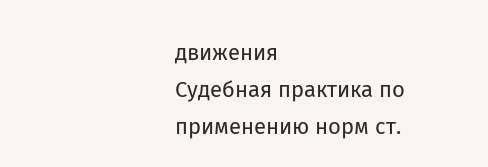движения
Судебная практика по применению норм ст.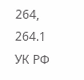264, 264.1 УК РФ